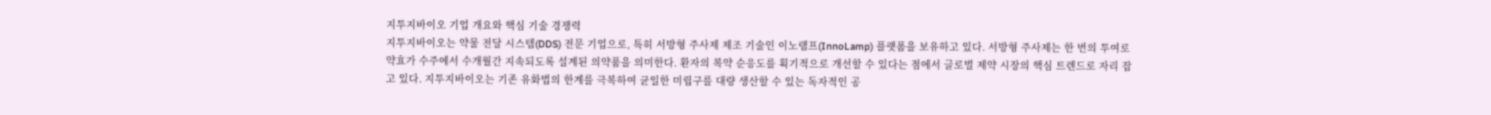지투지바이오 기업 개요와 핵심 기술 경쟁력
지투지바이오는 약물 전달 시스템(DDS) 전문 기업으로, 특히 서방형 주사제 제조 기술인 이노램프(InnoLamp) 플랫폼을 보유하고 있다. 서방형 주사제는 한 번의 투여로 약효가 수주에서 수개월간 지속되도록 설계된 의약품을 의미한다. 환자의 복약 순응도를 획기적으로 개선할 수 있다는 점에서 글로벌 제약 시장의 핵심 트렌드로 자리 잡고 있다. 지투지바이오는 기존 유화법의 한계를 극복하여 균일한 미립구를 대량 생산할 수 있는 독자적인 공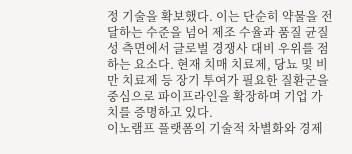정 기술을 확보했다. 이는 단순히 약물을 전달하는 수준을 넘어 제조 수율과 품질 균질성 측면에서 글로벌 경쟁사 대비 우위를 점하는 요소다. 현재 치매 치료제, 당뇨 및 비만 치료제 등 장기 투여가 필요한 질환군을 중심으로 파이프라인을 확장하며 기업 가치를 증명하고 있다.
이노램프 플랫폼의 기술적 차별화와 경제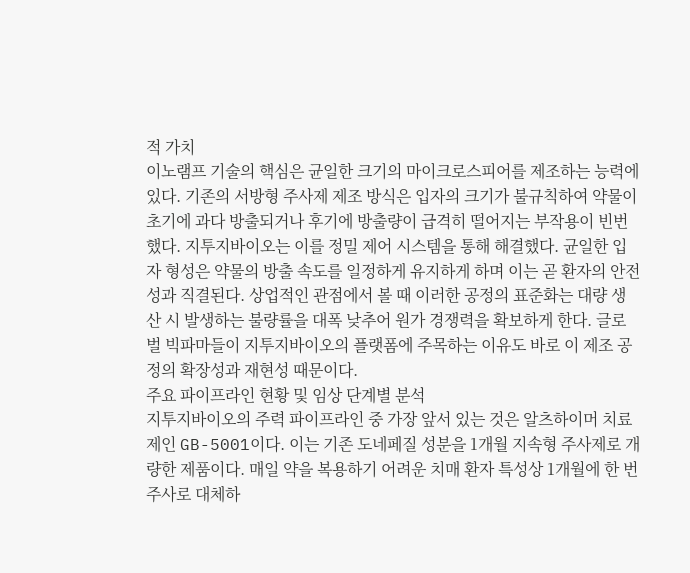적 가치
이노램프 기술의 핵심은 균일한 크기의 마이크로스피어를 제조하는 능력에 있다. 기존의 서방형 주사제 제조 방식은 입자의 크기가 불규칙하여 약물이 초기에 과다 방출되거나 후기에 방출량이 급격히 떨어지는 부작용이 빈번했다. 지투지바이오는 이를 정밀 제어 시스템을 통해 해결했다. 균일한 입자 형성은 약물의 방출 속도를 일정하게 유지하게 하며 이는 곧 환자의 안전성과 직결된다. 상업적인 관점에서 볼 때 이러한 공정의 표준화는 대량 생산 시 발생하는 불량률을 대폭 낮추어 원가 경쟁력을 확보하게 한다. 글로벌 빅파마들이 지투지바이오의 플랫폼에 주목하는 이유도 바로 이 제조 공정의 확장성과 재현성 때문이다.
주요 파이프라인 현황 및 임상 단계별 분석
지투지바이오의 주력 파이프라인 중 가장 앞서 있는 것은 알츠하이머 치료제인 GB-5001이다. 이는 기존 도네페질 성분을 1개월 지속형 주사제로 개량한 제품이다. 매일 약을 복용하기 어려운 치매 환자 특성상 1개월에 한 번 주사로 대체하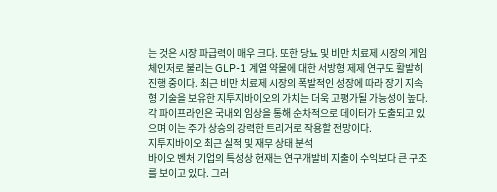는 것은 시장 파급력이 매우 크다. 또한 당뇨 및 비만 치료제 시장의 게임 체인저로 불리는 GLP-1 계열 약물에 대한 서방형 제제 연구도 활발히 진행 중이다. 최근 비만 치료제 시장의 폭발적인 성장에 따라 장기 지속형 기술을 보유한 지투지바이오의 가치는 더욱 고평가될 가능성이 높다. 각 파이프라인은 국내외 임상을 통해 순차적으로 데이터가 도출되고 있으며 이는 주가 상승의 강력한 트리거로 작용할 전망이다.
지투지바이오 최근 실적 및 재무 상태 분석
바이오 벤처 기업의 특성상 현재는 연구개발비 지출이 수익보다 큰 구조를 보이고 있다. 그러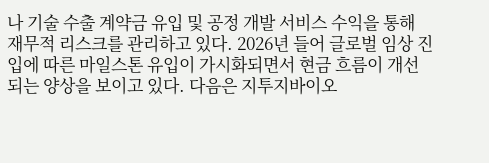나 기술 수출 계약금 유입 및 공정 개발 서비스 수익을 통해 재무적 리스크를 관리하고 있다. 2026년 들어 글로벌 임상 진입에 따른 마일스톤 유입이 가시화되면서 현금 흐름이 개선되는 양상을 보이고 있다. 다음은 지투지바이오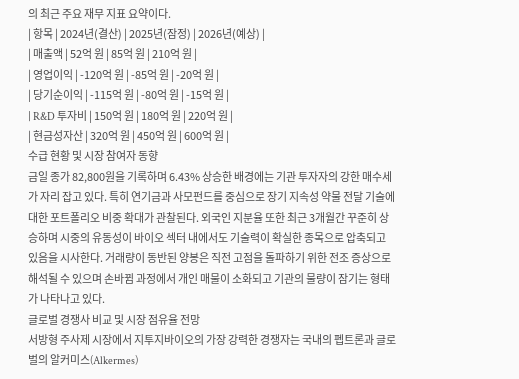의 최근 주요 재무 지표 요약이다.
| 항목 | 2024년(결산) | 2025년(잠정) | 2026년(예상) |
| 매출액 | 52억 원 | 85억 원 | 210억 원 |
| 영업이익 | -120억 원 | -85억 원 | -20억 원 |
| 당기순이익 | -115억 원 | -80억 원 | -15억 원 |
| R&D 투자비 | 150억 원 | 180억 원 | 220억 원 |
| 현금성자산 | 320억 원 | 450억 원 | 600억 원 |
수급 현황 및 시장 참여자 동향
금일 종가 82,800원을 기록하며 6.43% 상승한 배경에는 기관 투자자의 강한 매수세가 자리 잡고 있다. 특히 연기금과 사모펀드를 중심으로 장기 지속성 약물 전달 기술에 대한 포트폴리오 비중 확대가 관찰된다. 외국인 지분율 또한 최근 3개월간 꾸준히 상승하며 시중의 유동성이 바이오 섹터 내에서도 기술력이 확실한 종목으로 압축되고 있음을 시사한다. 거래량이 동반된 양봉은 직전 고점을 돌파하기 위한 전조 증상으로 해석될 수 있으며 손바뀜 과정에서 개인 매물이 소화되고 기관의 물량이 잠기는 형태가 나타나고 있다.
글로벌 경쟁사 비교 및 시장 점유율 전망
서방형 주사제 시장에서 지투지바이오의 가장 강력한 경쟁자는 국내의 펩트론과 글로벌의 알커미스(Alkermes)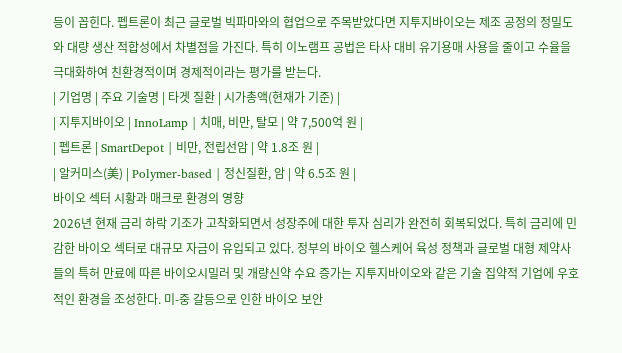등이 꼽힌다. 펩트론이 최근 글로벌 빅파마와의 협업으로 주목받았다면 지투지바이오는 제조 공정의 정밀도와 대량 생산 적합성에서 차별점을 가진다. 특히 이노램프 공법은 타사 대비 유기용매 사용을 줄이고 수율을 극대화하여 친환경적이며 경제적이라는 평가를 받는다.
| 기업명 | 주요 기술명 | 타겟 질환 | 시가총액(현재가 기준) |
| 지투지바이오 | InnoLamp | 치매, 비만, 탈모 | 약 7,500억 원 |
| 펩트론 | SmartDepot | 비만, 전립선암 | 약 1.8조 원 |
| 알커미스(美) | Polymer-based | 정신질환, 암 | 약 6.5조 원 |
바이오 섹터 시황과 매크로 환경의 영향
2026년 현재 금리 하락 기조가 고착화되면서 성장주에 대한 투자 심리가 완전히 회복되었다. 특히 금리에 민감한 바이오 섹터로 대규모 자금이 유입되고 있다. 정부의 바이오 헬스케어 육성 정책과 글로벌 대형 제약사들의 특허 만료에 따른 바이오시밀러 및 개량신약 수요 증가는 지투지바이오와 같은 기술 집약적 기업에 우호적인 환경을 조성한다. 미-중 갈등으로 인한 바이오 보안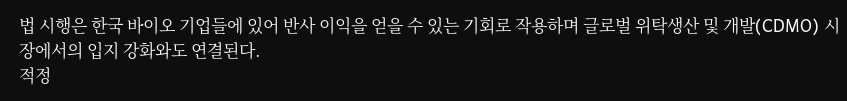법 시행은 한국 바이오 기업들에 있어 반사 이익을 얻을 수 있는 기회로 작용하며 글로벌 위탁생산 및 개발(CDMO) 시장에서의 입지 강화와도 연결된다.
적정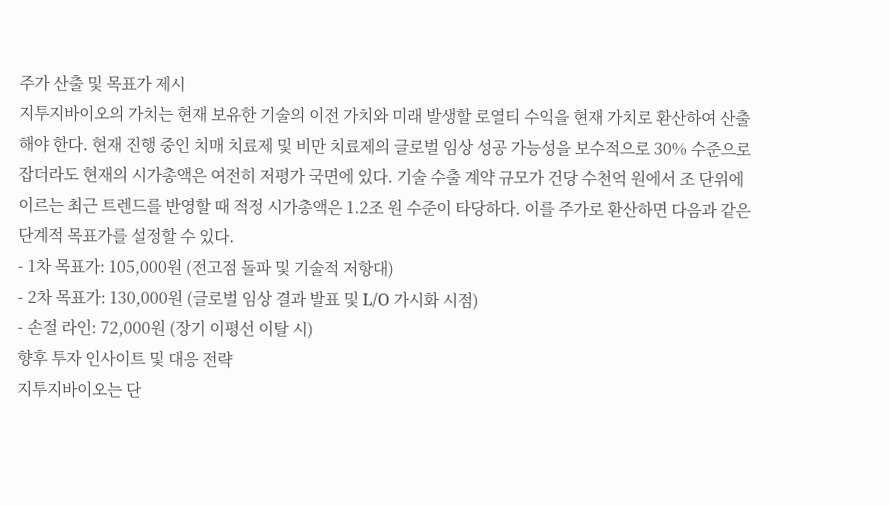주가 산출 및 목표가 제시
지투지바이오의 가치는 현재 보유한 기술의 이전 가치와 미래 발생할 로열티 수익을 현재 가치로 환산하여 산출해야 한다. 현재 진행 중인 치매 치료제 및 비만 치료제의 글로벌 임상 성공 가능성을 보수적으로 30% 수준으로 잡더라도 현재의 시가총액은 여전히 저평가 국면에 있다. 기술 수출 계약 규모가 건당 수천억 원에서 조 단위에 이르는 최근 트렌드를 반영할 때 적정 시가총액은 1.2조 원 수준이 타당하다. 이를 주가로 환산하면 다음과 같은 단계적 목표가를 설정할 수 있다.
- 1차 목표가: 105,000원 (전고점 돌파 및 기술적 저항대)
- 2차 목표가: 130,000원 (글로벌 임상 결과 발표 및 L/O 가시화 시점)
- 손절 라인: 72,000원 (장기 이평선 이탈 시)
향후 투자 인사이트 및 대응 전략
지투지바이오는 단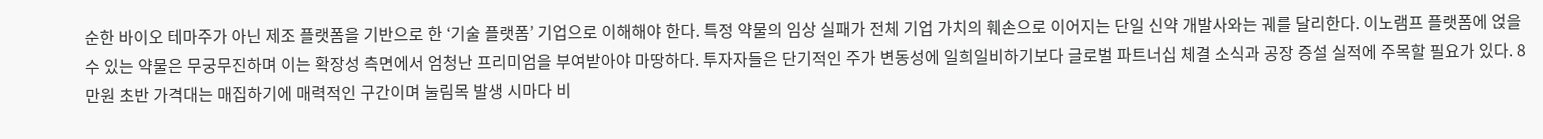순한 바이오 테마주가 아닌 제조 플랫폼을 기반으로 한 ‘기술 플랫폼’ 기업으로 이해해야 한다. 특정 약물의 임상 실패가 전체 기업 가치의 훼손으로 이어지는 단일 신약 개발사와는 궤를 달리한다. 이노램프 플랫폼에 얹을 수 있는 약물은 무궁무진하며 이는 확장성 측면에서 엄청난 프리미엄을 부여받아야 마땅하다. 투자자들은 단기적인 주가 변동성에 일희일비하기보다 글로벌 파트너십 체결 소식과 공장 증설 실적에 주목할 필요가 있다. 8만원 초반 가격대는 매집하기에 매력적인 구간이며 눌림목 발생 시마다 비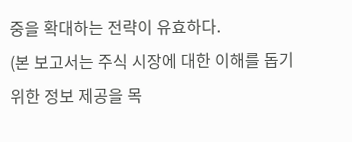중을 확대하는 전략이 유효하다.
(본 보고서는 주식 시장에 대한 이해를 돕기 위한 정보 제공을 목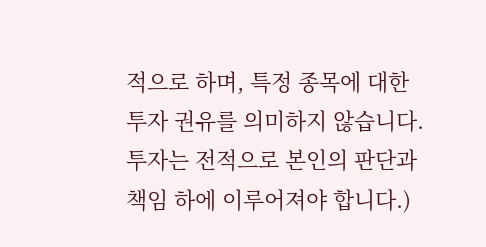적으로 하며, 특정 종목에 대한 투자 권유를 의미하지 않습니다. 투자는 전적으로 본인의 판단과 책임 하에 이루어져야 합니다.)